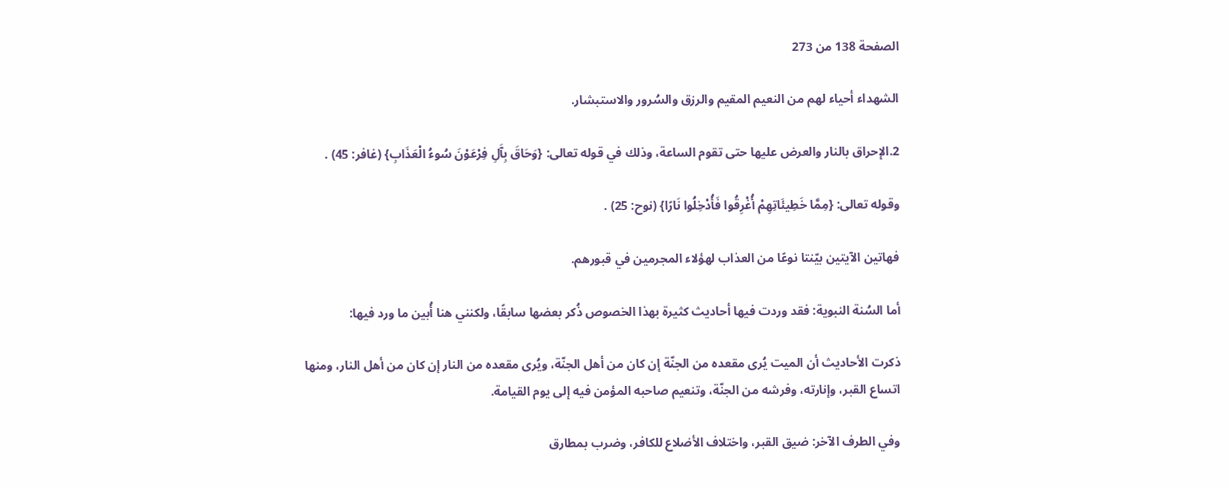الصفحة 138 من 273

الشهداء أحياء لهم من النعيم المقيم والرزق والسُرور والاستبشار.

2.الإحراق بالنار والعرض عليها حتى تقوم الساعة، وذلك في قوله تعالى: {وَحَاقَ بِآَلِ فِرْعَوْنَ سُوءُ الْعَذَابِ} (غافر: 45) .

وقوله تعالى: {مِمَّا خَطِيئَاتِهِمْ أُغْرِقُوا فَأُدْخِلُوا نَارًا} (نوح: 25) .

فهاتين الآيتين بيّنتا نوعًا من العذاب لهؤلاء المجرمين في قبورهم.

أما السُنة النبوية: فقد وردت فيها أحاديث كثيرة بهذا الخصوص ذُكر بعضها سابقًا، ولكنني هنا أُبين ما ورد فيها:

ذكرت الأحاديث أن الميت يُرى مقعده من الجنّة إن كان من أهل الجنّة، ويُرى مقعده من النار إن كان من أهل النار، ومنها اتساع القبر، وإنارته، وفرشه من الجنّة، وتنعيم صاحبه المؤمن فيه إلى يوم القيامة.

وفي الطرف الآخر: ضيق القبر، واختلاف الأضلاع للكافر، وضرب بمطارق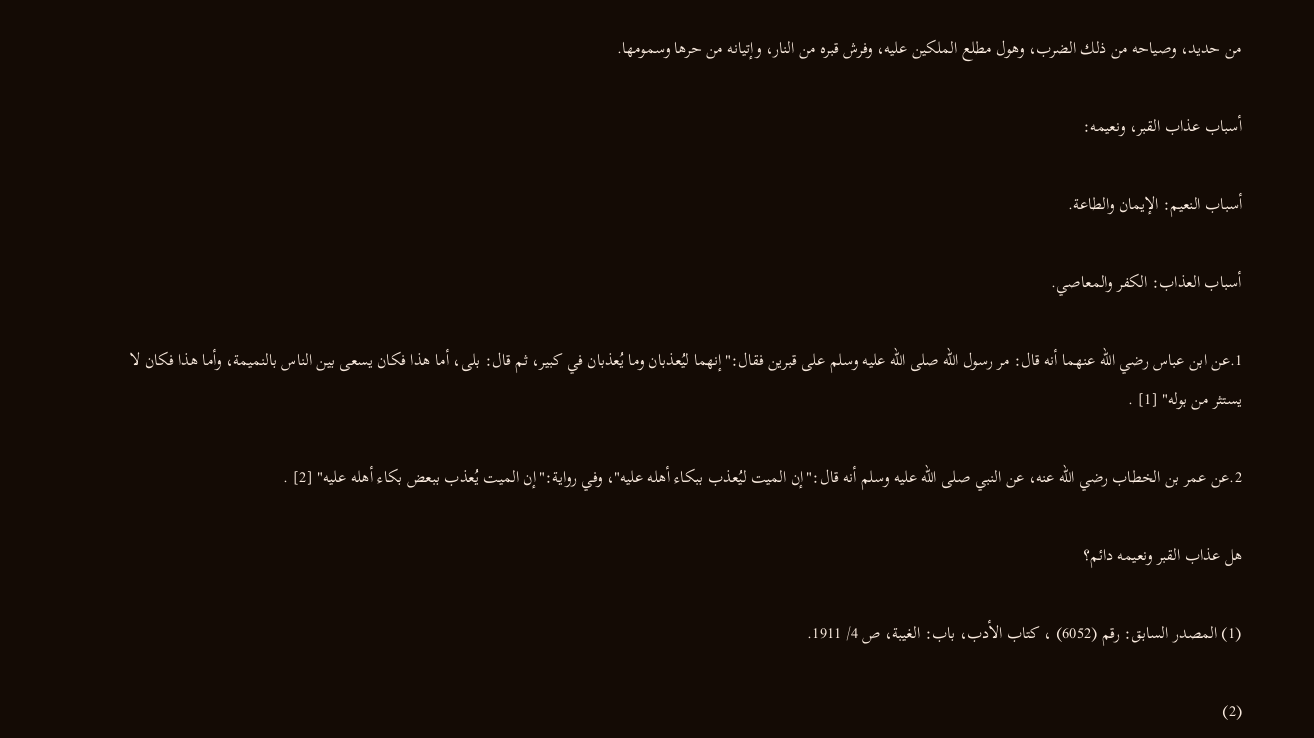من حديد، وصياحه من ذلك الضرب، وهول مطلع الملكين عليه، وفرش قبره من النار، وإتيانه من حرها وسمومها.

أسباب عذاب القبر، ونعيمه:

أسباب النعيم: الإيمان والطاعة.

أسباب العذاب: الكفر والمعاصي.

1.عن ابن عباس رضي الله عنهما أنه قال: مر رسول الله صلى الله عليه وسلم على قبرين فقال:"إنهما ليُعذبان وما يُعذبان في كبير، ثم قال: بلى، أما هذا فكان يسعى بين الناس بالنميمة، وأما هذا فكان لا يستثر من بوله" [1] .

2.عن عمر بن الخطاب رضي الله عنه، عن النبي صلى الله عليه وسلم أنه قال:"إن الميت ليُعذب ببكاء أهله عليه"، وفي رواية:"إن الميت يُعذب ببعض بكاء أهله عليه" [2] .

هل عذاب القبر ونعيمه دائم؟

(1) المصدر السابق: رقم (6052) ، كتاب الأدب، باب: الغيبة، ص 4/ 1911.

(2)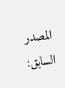المصدر السابق: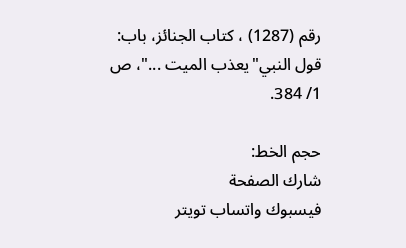رقم (1287) ، كتاب الجنائز، باب: قول النبي"يعذب الميت ..."، ص 1/ 384.

حجم الخط:
شارك الصفحة
فيسبوك واتساب تويتر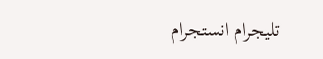تليجرام انستجرام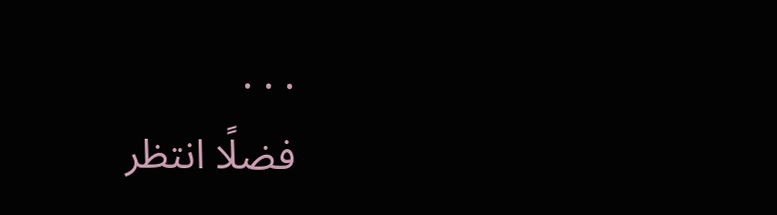. . .
فضلًا انتظر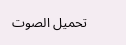تحميل الصوت